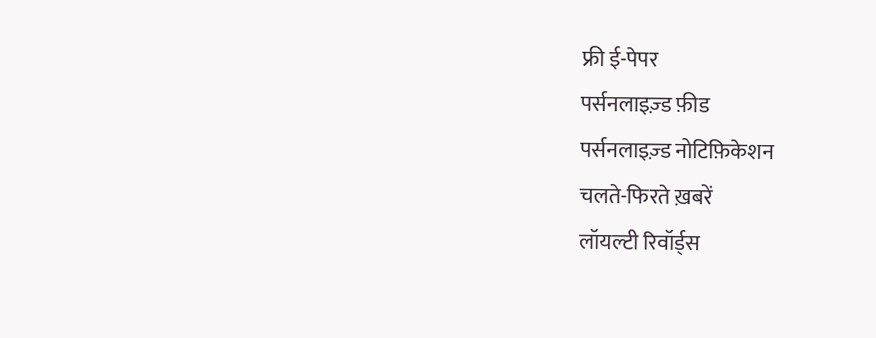फ्री ई-पेपर
पर्सनलाइज़्ड फ़ीड
पर्सनलाइज़्ड नोटिफ़िकेशन
चलते-फिरते ख़बरें
लॉयल्टी रिवॉर्ड्स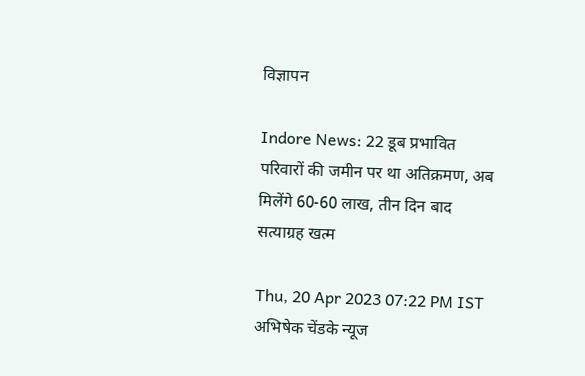विज्ञापन

Indore News: 22 डूब प्रभावित परिवारों की जमीन पर था अतिक्रमण, अब मिलेंगे 60-60 लाख, तीन दिन बाद सत्याग्रह खत्म

Thu, 20 Apr 2023 07:22 PM IST
अभिषेक चेंडके न्यूज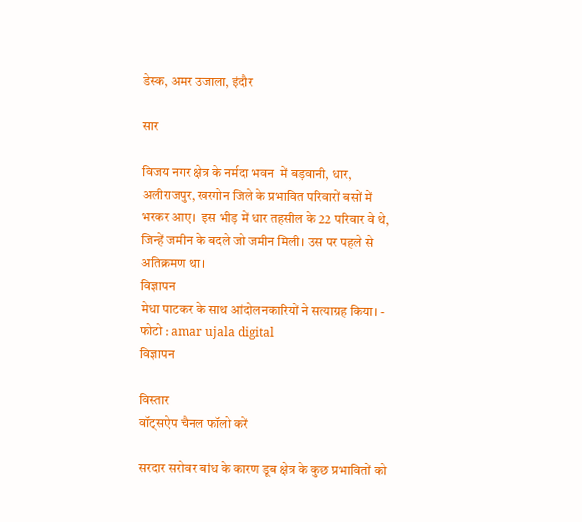डेस्क, अमर उजाला, इंदौर

सार

विजय नगर क्षेत्र के नर्मदा भवन  में बड़वानी, धार, अलीराजपुर, खरगोन जिले के प्रभावित परिवारों बसों में भरकर आए।  इस भीड़ में धार तहसील के 22 परिवार वे थे, जिन्हें जमीन के बदले जो जमीन मिली। उस पर पहले से अतिक्रमण था।
विज्ञापन
मेधा पाटकर के साथ आंदोलनकारियों ने सत्याग्रह किया। - फोटो : amar ujala digital
विज्ञापन

विस्तार
वॉट्सऐप चैनल फॉलो करें

सरदार सरोवर बांध के कारण डूब क्षेत्र के कुछ प्रभावितों को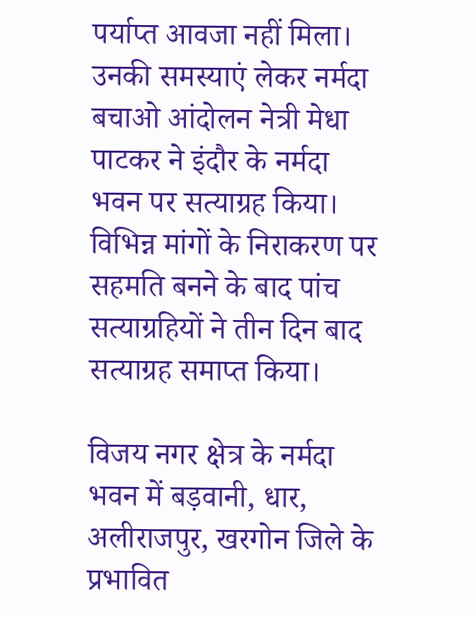पर्याप्त आवजा नहीं मिला। उनकी समस्याएं लेकर नर्मदा बचाओ आंदोलन नेत्री मेधा पाटकर ने इंदौर के नर्मदा भवन पर सत्याग्रह किया। विभिन्न मांगों के निराकरण पर सहमति बनने के बाद पांच सत्याग्रहियों ने तीन दिन बाद सत्याग्रह समाप्त किया।

विजय नगर क्षेत्र के नर्मदा भवन में बड़वानी, धार, अलीराजपुर, खरगोन जिले के प्रभावित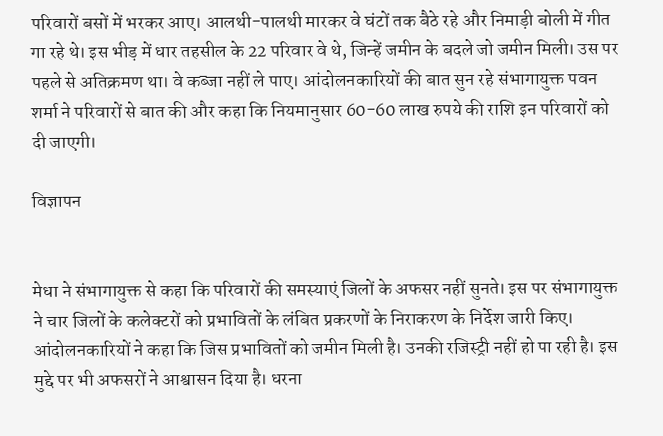परिवारों बसों में भरकर आए। आलथी-पालथी मारकर वे घंटों तक बैठे रहे और निमाड़ी बोली में गीत गा रहे थे। इस भीड़ में धार तहसील के 22 परिवार वे थे, जिन्हें जमीन के बदले जो जमीन मिली। उस पर पहले से अतिक्रमण था। वे कब्जा नहीं ले पाए। आंदोलनकारियों की बात सुन रहे संभागायुक्त पवन शर्मा ने परिवारों से बात की और कहा कि नियमानुसार 60-60 लाख रुपये की राशि इन परिवारों को दी जाएगी।

विज्ञापन


मेधा ने संभागायुक्त से कहा कि परिवारों की समस्याएं जिलों के अफसर नहीं सुनते। इस पर संभागायुक्त ने चार जिलों के कलेक्टरों को प्रभावितों के लंबित प्रकरणों के निराकरण के निर्देश जारी किए। आंदोलनकारियों ने कहा कि जिस प्रभावितों को जमीन मिली है। उनकी रजिस्ट्री नहीं हो पा रही है। इस मुद्दे पर भी अफसरों ने आश्वासन दिया है। धरना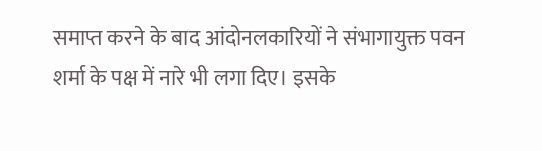समाप्त करने के बाद आंदोनलकारियों ने संभागायुक्त पवन शर्मा के पक्ष में नारे भी लगा दिए। इसके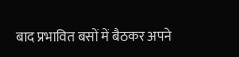बाद प्रभावित बसों में बैठकर अपने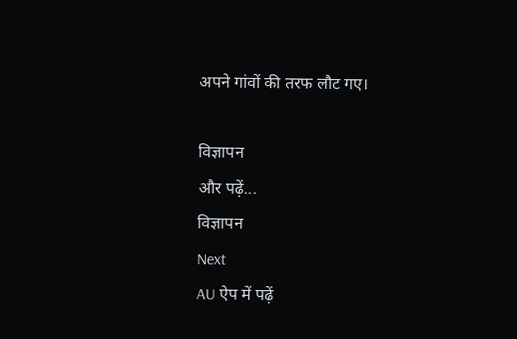अपने गांवों की तरफ लौट गए।

विज्ञापन
और पढ़ें...
विज्ञापन
Next
AU ऐप में पढ़ें